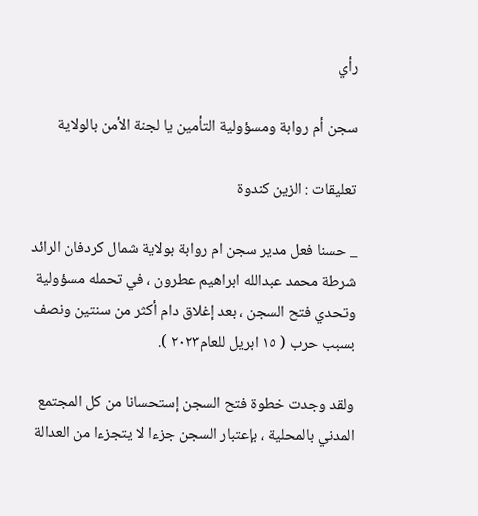رأي

سجن أم روابة ومسؤولية التأمين يا لجنة الأمن بالولاية

تعليقات : الزين كندوة

_ حسنا فعل مدير سجن ام روابة بولاية شمال كردفان الرائد شرطة محمد عبدالله ابراهيم عطرون ، في تحمله مسؤولية وتحدي فتح السجن ، بعد إغلاق دام أكثر من سنتين ونصف بسبب حرب ( ١٥ ابريل للعام٢٠٢٣ ).

ولقد وجدت خطوة فتح السجن إستحسانا من كل المجتمع المدني بالمحلية ، بإعتبار السجن جزءا لا يتجزءا من العدالة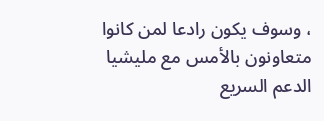، وسوف يكون رادعا لمن كانوا متعاونون بالأمس مع مليشيا الدعم السريع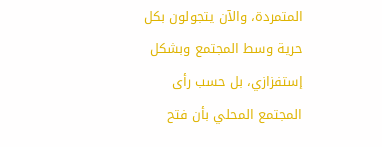المتمردة، والآن يتجولون بكل حرية وسط المجتمع وبشكل إستفزازي، بل حسب رأى المجتمع المحلي بأن فتح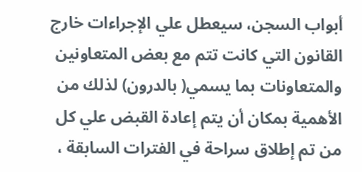أبواب السجن، سيعطل علي الإجراءات خارج القانون التي كانت تتم مع بعض المتعاونين والمتعاونات بما يسمي( بالدرون) لذلك من الأهمية بمكان أن يتم إعادة القبض علي كل من تم إطلاق سراحة في الفترات السابقة ،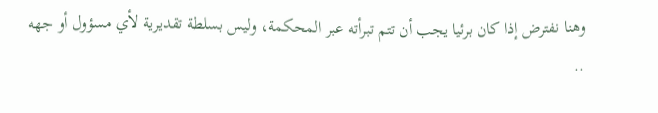وهنا نفترض إذا كان برئيا يجب أن تتم تبرأته عبر المحكمة، وليس بسلطة تقديرية لأي مسؤول أو جهه ..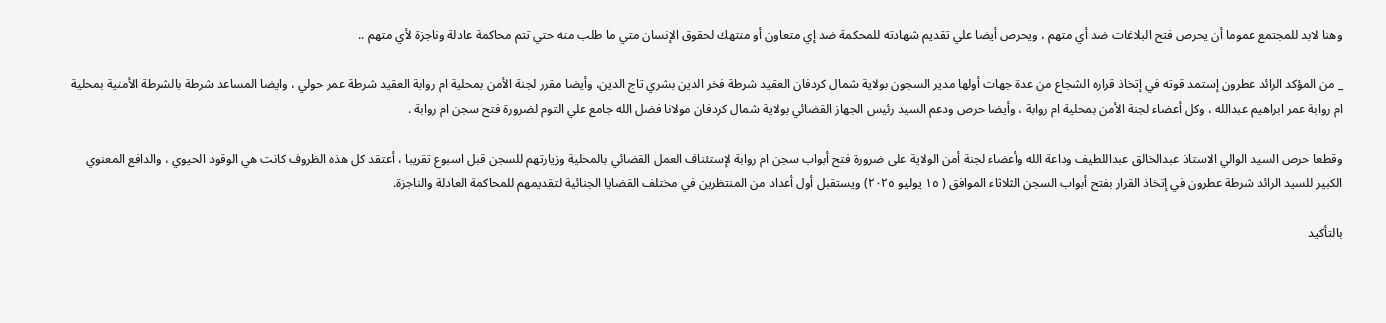وهنا لابد للمجتمع عموما أن يحرص فتح البلاغات ضد أي متهم ، ويحرص أيضا علي تقديم شهادته للمحكمة ضد إي متعاون أو منتهك لحقوق الإنسان متي ما طلب منه حتي تتم محاكمة عادلة وناجزة لأي متهم ..

_ من المؤكد الرائد عطرون إستمد قوته في إتخاذ قراره الشجاع من عدة جهات أولها مدير السجون بولاية شمال كردفان العقيد شرطة فخر الدين بشري تاج الدين، وأيضا مقرر لجنة الأمن بمحلية ام روابة العقيد شرطة عمر حولي ، وايضا المساعد شرطة بالشرطة الأمنية بمحلية ام روابة عمر ابراهيم عبدالله ، وكل أعضاء لجنة الأمن بمحلية ام روابة ، وأيضا حرص ودعم السيد رئيس الجهاز القضائي بولاية شمال كردفان مولانا فضل الله جامع علي التوم لضرورة فتح سجن ام روابة .

وقطعا حرص السيد الوالي الاستاذ عبدالخالق عبداللطيف وداعة الله وأعضاء لجنة أمن الولاية على ضرورة فتح أبواب سجن ام روابة لإستئناف العمل القضائي بالمحلية وزيارتهم للسجن قبل اسبوع تقريبا ، أعتقد كل هذه الظروف كانت هي الوقود الحيوي ، والدافع المعنوي الكبير للسيد الرائد شرطة عطرون في إتخاذ القرار بفتح أبواب السجن الثلاثاء الموافق ( ١٥ يوليو ٢٠٢٥) ويستقبل أول أعداد من المنتظرين في مختلف القضايا الجنائية لتقديمهم للمحاكمة العادلة والناجزة.

بالتأكيد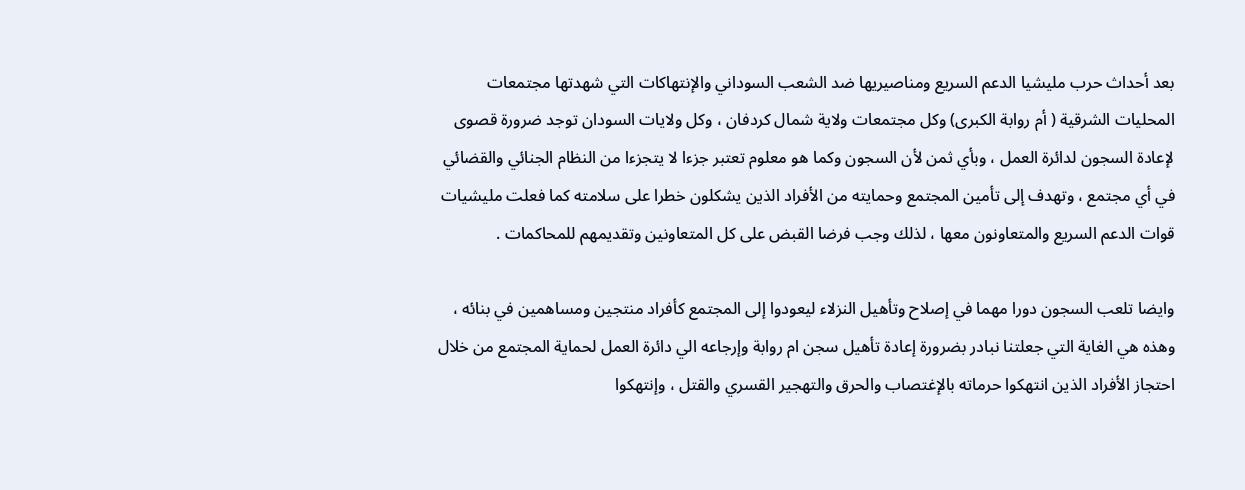بعد أحداث حرب مليشيا الدعم السريع ومناصيريها ضد الشعب السوداني والإنتهاكات التي شهدتها مجتمعات المحليات الشرقية ( أم روابة الكبرى) وكل مجتمعات ولاية شمال كردفان ، وكل ولايات السودان توجد ضرورة قصوى لإعادة السجون لدائرة العمل ، وبأي ثمن لأن السجون وكما هو معلوم تعتبر جزءا لا يتجزءا من النظام الجنائي والقضائي في أي مجتمع ، وتهدف إلى تأمين المجتمع وحمايته من الأفراد الذين يشكلون خطرا على سلامته كما فعلت مليشيات قوات الدعم السريع والمتعاونون معها ، لذلك وجب فرضا القبض على كل المتعاونين وتقديمهم للمحاكمات .

وايضا تلعب السجون دورا مهما في إصلاح وتأهيل النزلاء ليعودوا إلى المجتمع كأفراد منتجين ومساهمين في بنائه ، وهذه هي الغاية التي جعلتنا نبادر بضرورة إعادة تأهيل سجن ام روابة وإرجاعه الي دائرة العمل لحماية المجتمع من خلال احتجاز الأفراد الذين انتهكوا حرماته بالإغتصاب والحرق والتهجير القسري والقتل ، وإنتهكوا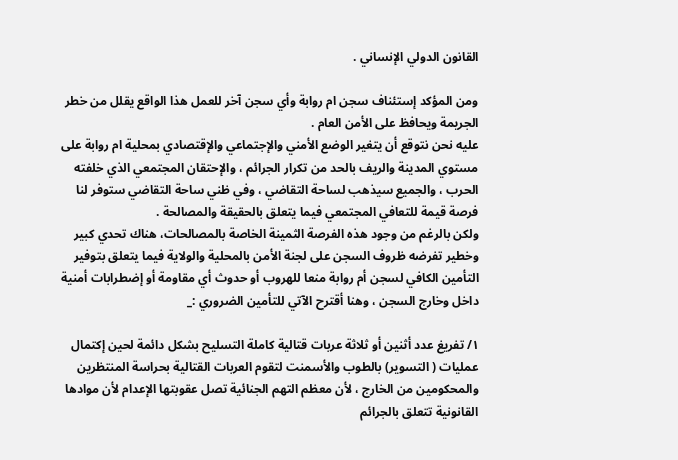القانون الدولي الإنساني .

ومن المؤكد إستئناف سجن ام روابة وأي سجن آخر للعمل هذا الواقع يقلل من خطر الجريمة ويحافظ على الأمن العام .
عليه نحن نتوقع أن يتغير الوضع الأمني والإجتماعي والإقتصادي بمحلية ام روابة على مستوي المدينة والريف بالحد من تكرار الجرائم ، والإحتقان المجتمعي الذي خلفته الحرب ، والجميع سيذهب لساحة التقاضي ، وفي ظني ساحة التقاضي ستوفر لنا فرصة قيمة للتعافي المجتمعي فيما يتعلق بالحقيقة والمصالحة .
ولكن بالرغم من وجود هذه الفرصة الثمينة الخاصة بالمصالحات، هناك تحدي كبير وخطير تفرضه ظروف السجن على لجنة الأمن بالمحلية والولاية فيما يتعلق بتوفير التأمين الكافي لسجن أم روابة منعا للهروب أو حدوث أي مقاومة أو إضطرابات أمنية داخل وخارج السجن ، وهنا أقترح الآتي للتأمين الضروري :_

١/ تفريغ عدد أثنين أو ثلاثة عربات قتالية كاملة التسليح بشكل دائمة لحين إكتمال عمليات ( التسوير) بالطوب والأسمنت لتقوم العربات القتالية بحراسة المنتظرين والمحكومين من الخارج ، لأن معظم التهم الجنائية تصل عقوبتها الإعدام لأن موادها القانونية تتعلق بالجرائم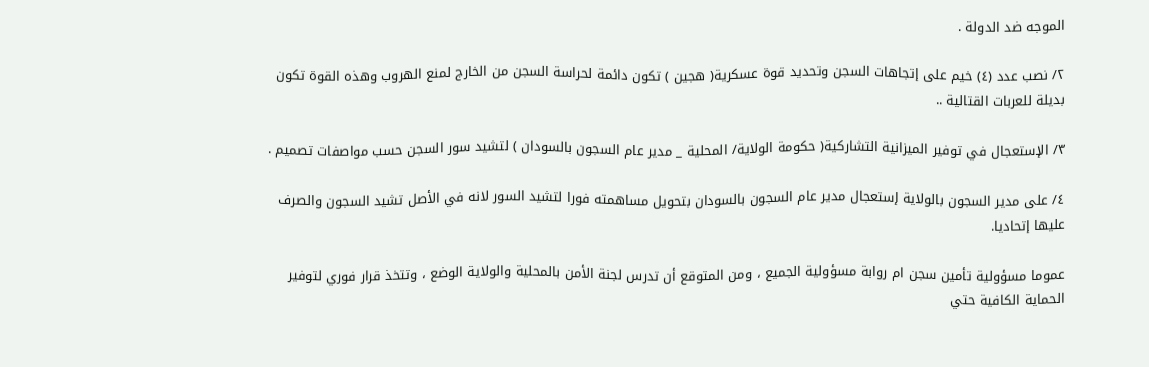الموجه ضد الدولة .

٢/ نصب عدد (٤) خيم على إتجاهات السجن وتحديد قوة عسكرية( هجين ) تكون دائمة لحراسة السجن من الخارج لمنع الهروب وهذه القوة تكون بديلة للعربات القتالية ..

٣/ الإستعجال في توفير الميزانية التشاركية( حكومة الولاية/ المحلية _ مدير عام السجون بالسودان ) لتشيد سور السجن حسب مواصفات تصميم .

٤/ على مدير السجون بالولاية إستعجال مدير عام السجون بالسودان بتحويل مساهمته فورا لتشيد السور لانه في الأصل تشيد السجون والصرف عليها إتحاديا.

عموما مسؤولية تأمين سجن ام روابة مسؤولية الجميع ، ومن المتوقع أن تدرس لجنة الأمن بالمحلية والولاية الوضع ، وتتخذ قرار فوري لتوفير الحماية الكافية حتي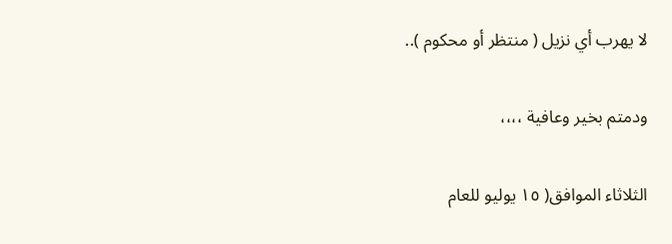لا يهرب أي نزيل ( منتظر أو محكوم )..

ودمتم بخير وعافية ،،،،

الثلاثاء الموافق( ١٥ يوليو للعام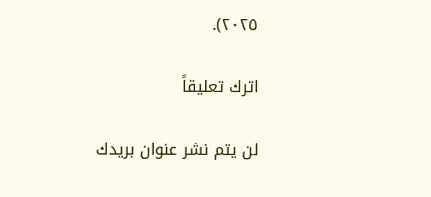٢٠٢٥).

اترك تعليقاً

لن يتم نشر عنوان بريدك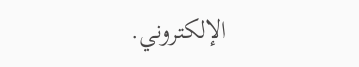الإلكتروني.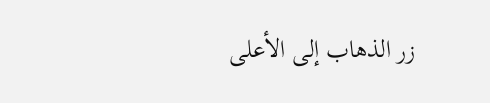زر الذهاب إلى الأعلى